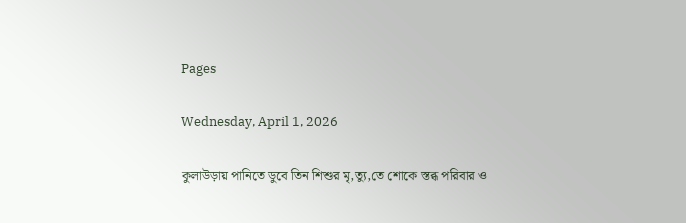Pages

Wednesday, April 1, 2026

কুলাউড়ায় পানিতে ডুবে তিন শিশুর মৃ,ত্যু,তে শোকে স্তব্ধ পরিবার ও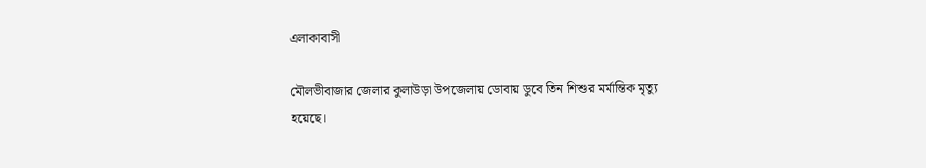এলাকাবাসী

মৌলভীবাজার জেলার কুলাউড়া উপজেলায় ডোবায় ডুবে তিন শিশুর মর্মান্তিক মৃত্যু হয়েছে।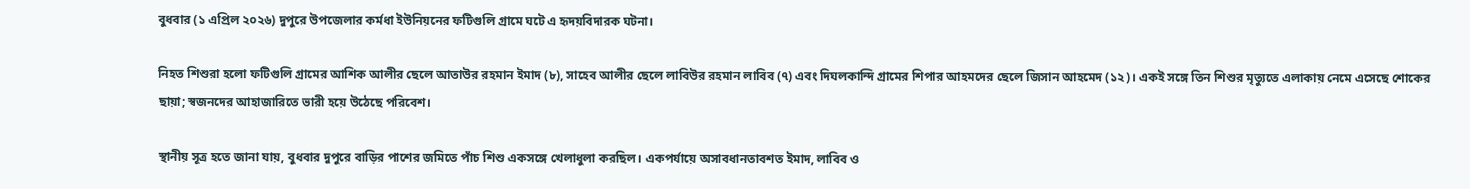বুধবার (১ এপ্রিল ২০২৬) দুপুরে উপজেলার কর্মধা ইউনিয়নের ফটিগুলি গ্রামে ঘটে এ হৃদয়বিদারক ঘটনা।

নিহত শিশুরা হলো ফটিগুলি গ্রামের আশিক আলীর ছেলে আতাউর রহমান ইমাদ (৮), সাহেব আলীর ছেলে লাবিউর রহমান লাবিব (৭) এবং দিঘলকান্দি গ্রামের শিপার আহমদের ছেলে জিসান আহমেদ (১২)। একই সঙ্গে তিন শিশুর মৃত্যুতে এলাকায় নেমে এসেছে শোকের ছায়া; স্বজনদের আহাজারিতে ভারী হয়ে উঠেছে পরিবেশ।

স্থানীয় সূত্র হতে জানা যায়, বুধবার দুপুরে বাড়ির পাশের জমিতে পাঁচ শিশু একসঙ্গে খেলাধুলা করছিল। একপর্যায়ে অসাবধানতাবশত ইমাদ, লাবিব ও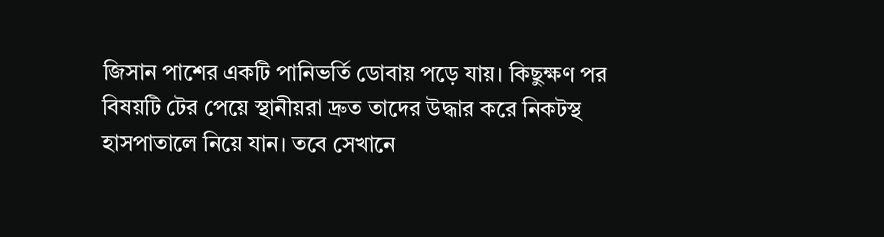জিসান পাশের একটি পানিভর্তি ডোবায় পড়ে যায়। কিছুক্ষণ পর বিষয়টি টের পেয়ে স্থানীয়রা দ্রুত তাদের উদ্ধার করে নিকটস্থ হাসপাতালে নিয়ে যান। তবে সেখানে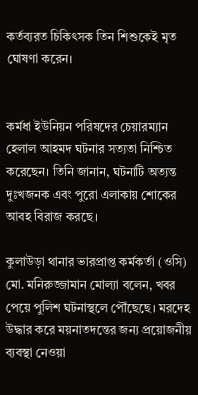কর্তব্যরত চিকিৎসক তিন শিশুকেই মৃত ঘোষণা করেন।


কর্মধা ইউনিয়ন পরিষদের চেয়ারম্যান হেলাল আহমদ ঘটনার সত্যতা নিশ্চিত করেছেন। তিনি জানান, ঘটনাটি অত্যন্ত দুঃখজনক এবং পুরো এলাকায় শোকের আবহ বিরাজ করছে।

কুলাউড়া থানার ভারপ্রাপ্ত কর্মকর্তা (ওসি) মো. মনিরুজ্জামান মোল্যা বলেন, খবর পেয়ে পুলিশ ঘটনাস্থলে পৌঁছেছে। মরদেহ উদ্ধার করে ময়নাতদন্তের জন্য প্রয়োজনীয় ব্যবস্থা নেওয়া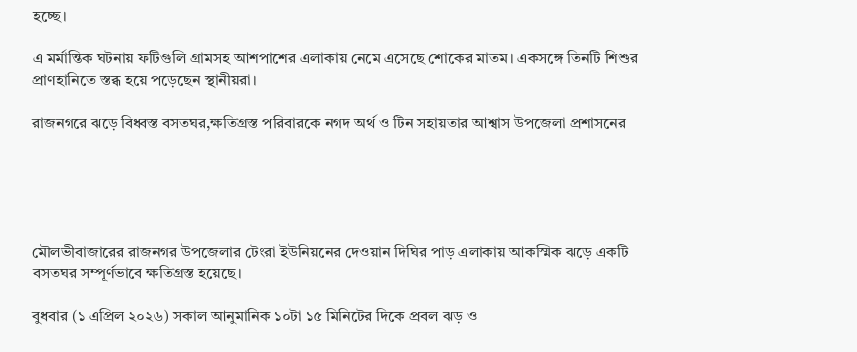হচ্ছে।

এ মর্মান্তিক ঘটনায় ফটিগুলি গ্রামসহ আশপাশের এলাকায় নেমে এসেছে শোকের মাতম। একসঙ্গে তিনটি শিশুর প্রাণহানিতে স্তব্ধ হয়ে পড়েছেন স্থানীয়রা।

রাজনগরে ঝড়ে বিধ্বস্ত বসতঘর,ক্ষতিগ্রস্ত পরিবারকে নগদ অর্থ ও টিন সহায়তার আশ্বাস উপজেলা প্রশাসনের





মৌলভীবাজারের রাজনগর উপজেলার টেংরা ইউনিয়নের দেওয়ান দিঘির পাড় এলাকায় আকস্মিক ঝড়ে একটি বসতঘর সম্পূর্ণভাবে ক্ষতিগ্রস্ত হয়েছে।

বুধবার (১ এপ্রিল ২০২৬) সকাল আনুমানিক ১০টা ১৫ মিনিটের দিকে প্রবল ঝড় ও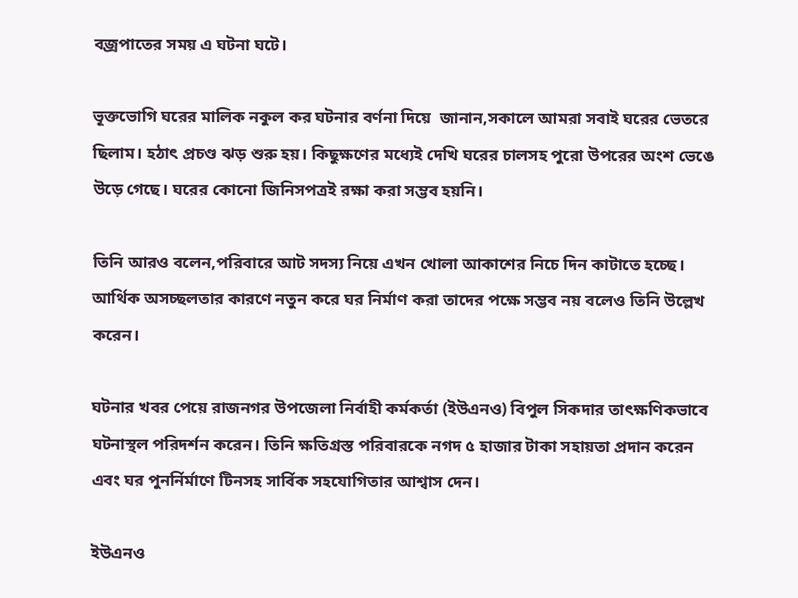বজ্রপাতের সময় এ ঘটনা ঘটে।

ভূক্তভোগি ঘরের মালিক নকুল কর ঘটনার বর্ণনা দিয়ে  জানান,সকালে আমরা সবাই ঘরের ভেতরে ছিলাম। হঠাৎ প্রচণ্ড ঝড় শুরু হয়। কিছুক্ষণের মধ্যেই দেখি ঘরের চালসহ পুরো উপরের অংশ ভেঙে উড়ে গেছে। ঘরের কোনো জিনিসপত্রই রক্ষা করা সম্ভব হয়নি।

তিনি আরও বলেন,পরিবারে আট সদস্য নিয়ে এখন খোলা আকাশের নিচে দিন কাটাতে হচ্ছে। আর্থিক অসচ্ছলতার কারণে নতুন করে ঘর নির্মাণ করা তাদের পক্ষে সম্ভব নয় বলেও তিনি উল্লেখ করেন।

ঘটনার খবর পেয়ে রাজনগর উপজেলা নির্বাহী কর্মকর্তা (ইউএনও) বিপুল সিকদার তাৎক্ষণিকভাবে ঘটনাস্থল পরিদর্শন করেন। তিনি ক্ষতিগ্রস্ত পরিবারকে নগদ ৫ হাজার টাকা সহায়তা প্রদান করেন এবং ঘর পুনর্নির্মাণে টিনসহ সার্বিক সহযোগিতার আশ্বাস দেন।

ইউএনও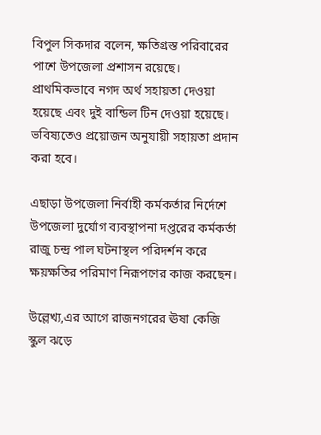বিপুল সিকদার বলেন, ক্ষতিগ্রস্ত পরিবারের পাশে উপজেলা প্রশাসন রয়েছে। প্রাথমিকভাবে নগদ অর্থ সহায়তা দেওয়া হয়েছে এবং দুই বান্ডিল টিন দেওয়া হয়েছে। ভবিষ্যতেও প্রয়োজন অনুযায়ী সহায়তা প্রদান করা হবে।

এছাড়া উপজেলা নির্বাহী কর্মকর্তার নির্দেশে উপজেলা দুর্যোগ ব্যবস্থাপনা দপ্তরের কর্মকর্তা রাজু চন্দ্র পাল ঘটনাস্থল পরিদর্শন করে ক্ষয়ক্ষতির পরিমাণ নিরূপণের কাজ করছেন।

উল্লেখ্য,এর আগে রাজনগরের ঊষা কেজি স্কুল ঝড়ে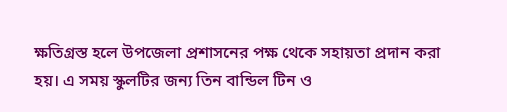ক্ষতিগ্রস্ত হলে উপজেলা প্রশাসনের পক্ষ থেকে সহায়তা প্রদান করা হয়। এ সময় স্কুলটির জন্য তিন বান্ডিল টিন ও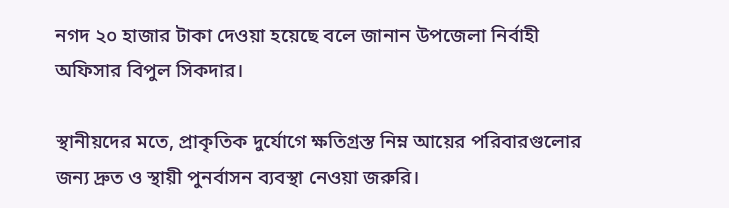নগদ ২০ হাজার টাকা দেওয়া হয়েছে বলে জানান উপজেলা নির্বাহী অফিসার বিপুল সিকদার।

স্থানীয়দের মতে, প্রাকৃতিক দুর্যোগে ক্ষতিগ্রস্ত নিম্ন আয়ের পরিবারগুলোর জন্য দ্রুত ও স্থায়ী পুনর্বাসন ব্যবস্থা নেওয়া জরুরি।